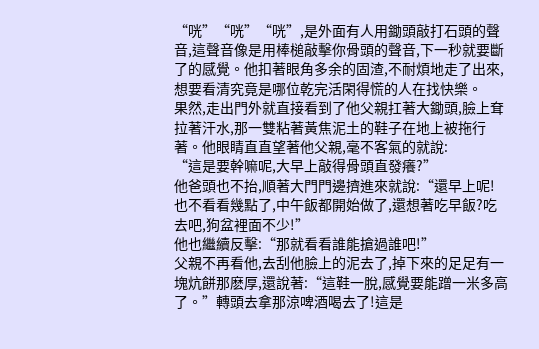“咣”“咣”“咣”,是外面有人用鋤頭敲打石頭的聲音,這聲音像是用棒槌敲擊你骨頭的聲音,下一秒就要斷了的感覺。他扣著眼角多余的固渣,不耐煩地走了出來,想要看清究竟是哪位乾完活閑得慌的人在找快樂。
果然,走出門外就直接看到了他父親扛著大鋤頭,臉上耷拉著汗水,那一雙粘著黃焦泥土的鞋子在地上被拖行著。他眼睛直直望著他父親,毫不客氣的就說:
“這是要幹嘛呢,大早上敲得骨頭直發癢?”
他爸頭也不抬,順著大門門邊擠進來就說:“還早上呢!也不看看幾點了,中午飯都開始做了,還想著吃早飯?吃去吧,狗盆裡面不少!”
他也繼續反擊:“那就看看誰能搶過誰吧!”
父親不再看他,去刮他臉上的泥去了,掉下來的足足有一塊炕餅那麽厚,還說著:“這鞋一脫,感覺要能蹭一米多高了。”轉頭去拿那涼啤酒喝去了!這是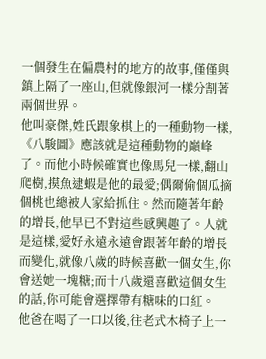一個發生在偏農村的地方的故事,僅僅與鎮上隔了一座山,但就像銀河一樣分割著兩個世界。
他叫豪傑,姓氏跟象棋上的一種動物一樣,《八駿圖》應該就是這種動物的巔峰了。而他小時候確實也像馬兒一樣,翻山爬樹,摸魚逮蝦是他的最愛;偶爾偷個瓜摘個桃也總被人家給抓住。然而隨著年齡的增長,他早已不對這些感興趣了。人就是這樣,愛好永遠永遠會跟著年齡的增長而變化,就像八歲的時候喜歡一個女生,你會送她一塊糖;而十八歲還喜歡這個女生的話,你可能會選擇帶有糖味的口紅。
他爸在喝了一口以後,往老式木椅子上一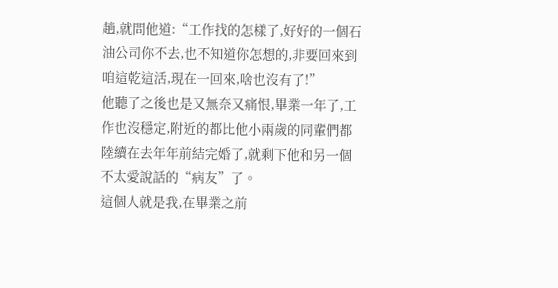趟,就問他道:“工作找的怎樣了,好好的一個石油公司你不去,也不知道你怎想的,非要回來到咱這乾這活,現在一回來,啥也沒有了!”
他聽了之後也是又無奈又痛恨,畢業一年了,工作也沒穩定,附近的都比他小兩歲的同輩們都陸續在去年年前結完婚了,就剩下他和另一個不太愛說話的“病友”了。
這個人就是我,在畢業之前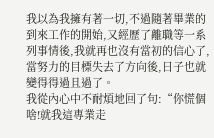我以為我擁有著一切,不過隨著畢業的到來工作的開始,又經歷了離職等一系列事情後,我就再也沒有當初的信心了,當努力的目標失去了方向後,日子也就變得得過且過了。
我從內心中不耐煩地回了句:“你慌個啥!就我這專業走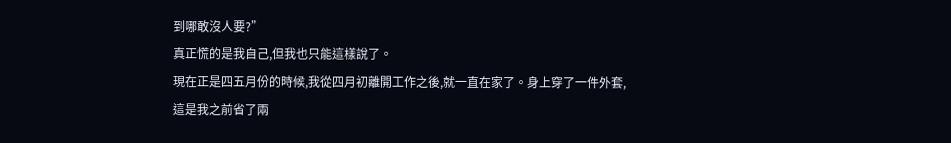到哪敢沒人要?”
真正慌的是我自己,但我也只能這樣說了。
現在正是四五月份的時候,我從四月初離開工作之後,就一直在家了。身上穿了一件外套,這是我之前省了兩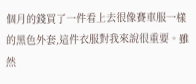個月的錢買了一件看上去很像賽車服一樣的黑色外套,這件衣服對我來說很重要。雖然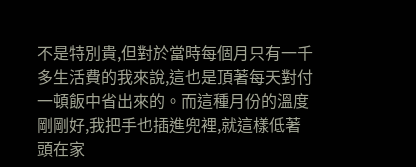不是特別貴,但對於當時每個月只有一千多生活費的我來說,這也是頂著每天對付一頓飯中省出來的。而這種月份的溫度剛剛好,我把手也插進兜裡,就這樣低著頭在家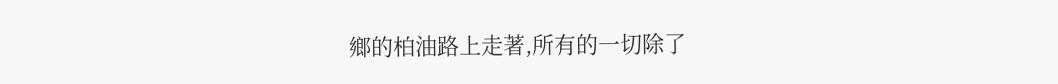鄉的柏油路上走著,所有的一切除了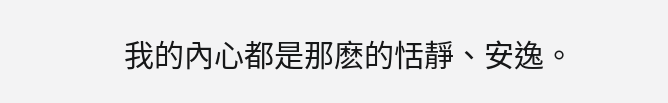我的內心都是那麽的恬靜、安逸。